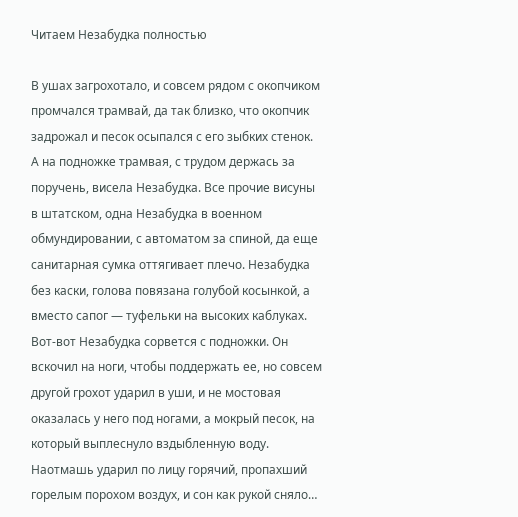Читаем Незабудка полностью

В ушах загрохотало, и совсем рядом с окопчиком промчался трамвай, да так близко, что окопчик задрожал и песок осыпался с его зыбких стенок. А на подножке трамвая, с трудом держась за поручень, висела Незабудка. Все прочие висуны в штатском, одна Незабудка в военном обмундировании, с автоматом за спиной, да еще санитарная сумка оттягивает плечо. Незабудка без каски, голова повязана голубой косынкой, а вместо сапог — туфельки на высоких каблуках. Вот-вот Незабудка сорвется с подножки. Он вскочил на ноги, чтобы поддержать ее, но совсем другой грохот ударил в уши, и не мостовая оказалась у него под ногами, а мокрый песок, на который выплеснуло вздыбленную воду. Наотмашь ударил по лицу горячий, пропахший горелым порохом воздух, и сон как рукой сняло…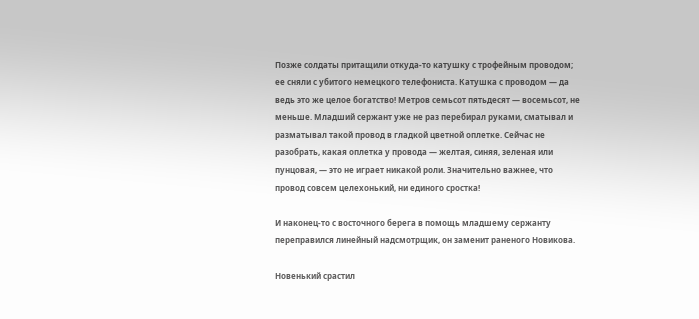Позже солдаты притащили откуда-то катушку с трофейным проводом; ее сняли с убитого немецкого телефониста. Катушка с проводом — да ведь это же целое богатство! Метров семьсот пятьдесят — восемьсот, не меньше. Младший сержант уже не раз перебирал руками, сматывал и разматывал такой провод в гладкой цветной оплетке. Сейчас не разобрать, какая оплетка у провода — желтая, синяя, зеленая или пунцовая, — это не играет никакой роли. Значительно важнее, что провод совсем целехонький, ни единого сростка!

И наконец-то с восточного берега в помощь младшему сержанту переправился линейный надсмотрщик, он заменит раненого Новикова.

Новенький срастил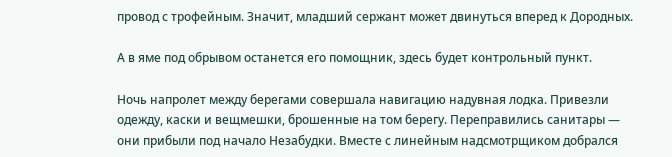провод с трофейным. Значит, младший сержант может двинуться вперед к Дородных.

А в яме под обрывом останется его помощник, здесь будет контрольный пункт.

Ночь напролет между берегами совершала навигацию надувная лодка. Привезли одежду, каски и вещмешки, брошенные на том берегу. Переправились санитары — они прибыли под начало Незабудки. Вместе с линейным надсмотрщиком добрался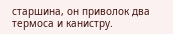старшина, он приволок два термоса и канистру.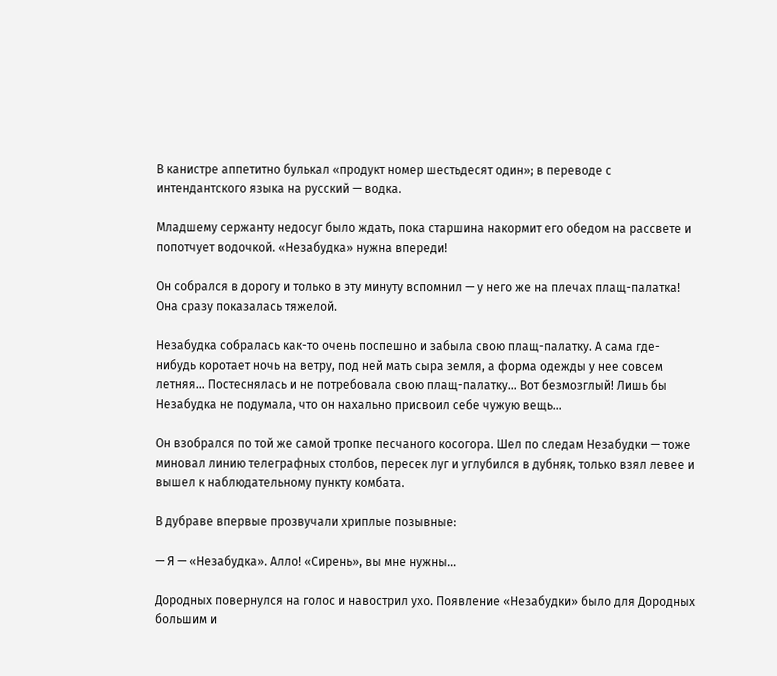В канистре аппетитно булькал «продукт номер шестьдесят один»; в переводе с интендантского языка на русский — водка.

Младшему сержанту недосуг было ждать, пока старшина накормит его обедом на рассвете и попотчует водочкой. «Незабудка» нужна впереди!

Он собрался в дорогу и только в эту минуту вспомнил — у него же на плечах плащ-палатка! Она сразу показалась тяжелой.

Незабудка собралась как-то очень поспешно и забыла свою плащ-палатку. А сама где-нибудь коротает ночь на ветру, под ней мать сыра земля, а форма одежды у нее совсем летняя… Постеснялась и не потребовала свою плащ-палатку… Вот безмозглый! Лишь бы Незабудка не подумала, что он нахально присвоил себе чужую вещь…

Он взобрался по той же самой тропке песчаного косогора. Шел по следам Незабудки — тоже миновал линию телеграфных столбов, пересек луг и углубился в дубняк, только взял левее и вышел к наблюдательному пункту комбата.

В дубраве впервые прозвучали хриплые позывные:

— Я — «Незабудка». Алло! «Сирень», вы мне нужны…

Дородных повернулся на голос и навострил ухо. Появление «Незабудки» было для Дородных большим и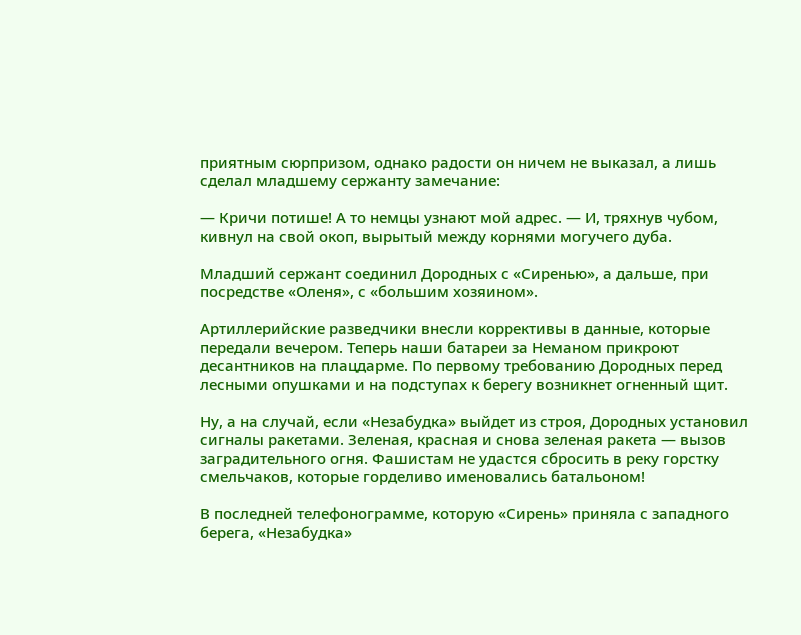приятным сюрпризом, однако радости он ничем не выказал, а лишь сделал младшему сержанту замечание:

— Кричи потише! А то немцы узнают мой адрес. — И, тряхнув чубом, кивнул на свой окоп, вырытый между корнями могучего дуба.

Младший сержант соединил Дородных с «Сиренью», а дальше, при посредстве «Оленя», с «большим хозяином».

Артиллерийские разведчики внесли коррективы в данные, которые передали вечером. Теперь наши батареи за Неманом прикроют десантников на плацдарме. По первому требованию Дородных перед лесными опушками и на подступах к берегу возникнет огненный щит.

Ну, а на случай, если «Незабудка» выйдет из строя, Дородных установил сигналы ракетами. Зеленая, красная и снова зеленая ракета — вызов заградительного огня. Фашистам не удастся сбросить в реку горстку смельчаков, которые горделиво именовались батальоном!

В последней телефонограмме, которую «Сирень» приняла с западного берега, «Незабудка»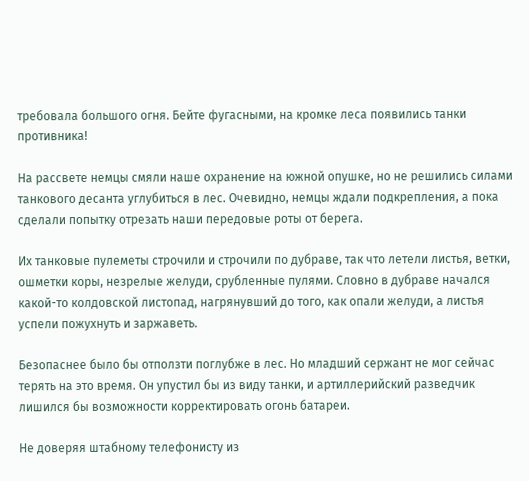требовала большого огня. Бейте фугасными, на кромке леса появились танки противника!

На рассвете немцы смяли наше охранение на южной опушке, но не решились силами танкового десанта углубиться в лес. Очевидно, немцы ждали подкрепления, а пока сделали попытку отрезать наши передовые роты от берега.

Их танковые пулеметы строчили и строчили по дубраве, так что летели листья, ветки, ошметки коры, незрелые желуди, срубленные пулями. Словно в дубраве начался какой-то колдовской листопад, нагрянувший до того, как опали желуди, а листья успели пожухнуть и заржаветь.

Безопаснее было бы отползти поглубже в лес. Но младший сержант не мог сейчас терять на это время. Он упустил бы из виду танки, и артиллерийский разведчик лишился бы возможности корректировать огонь батареи.

Не доверяя штабному телефонисту из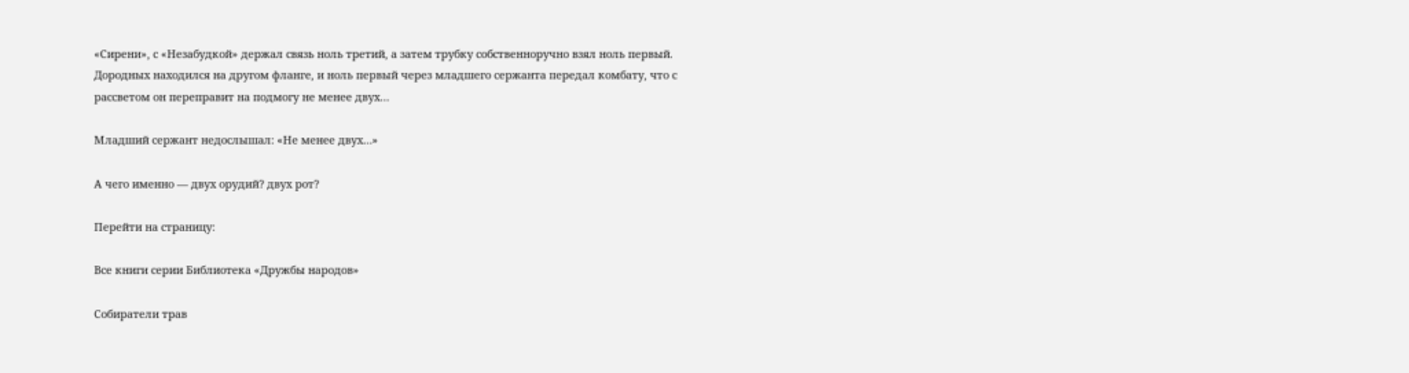«Сирени», с «Незабудкой» держал связь ноль третий, а затем трубку собственноручно взял ноль первый. Дородных находился на другом фланге, и ноль первый через младшего сержанта передал комбату, что с рассветом он переправит на подмогу не менее двух…

Младший сержант недослышал: «Не менее двух…»

А чего именно — двух орудий? двух рот?

Перейти на страницу:

Все книги серии Библиотека «Дружбы народов»

Собиратели трав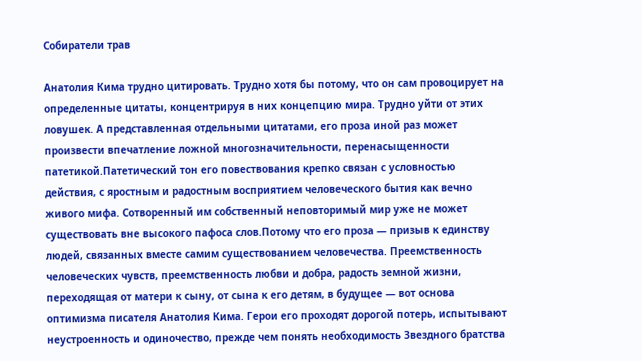Собиратели трав

Анатолия Кима трудно цитировать. Трудно хотя бы потому, что он сам провоцирует на определенные цитаты, концентрируя в них концепцию мира. Трудно уйти от этих ловушек. А представленная отдельными цитатами, его проза иной раз может произвести впечатление ложной многозначительности, перенасыщенности патетикой.Патетический тон его повествования крепко связан с условностью действия, с яростным и радостным восприятием человеческого бытия как вечно живого мифа. Сотворенный им собственный неповторимый мир уже не может существовать вне высокого пафоса слов.Потому что его проза — призыв к единству людей, связанных вместе самим существованием человечества. Преемственность человеческих чувств, преемственность любви и добра, радость земной жизни, переходящая от матери к сыну, от сына к его детям, в будущее — вот основа оптимизма писателя Анатолия Кима. Герои его проходят дорогой потерь, испытывают неустроенность и одиночество, прежде чем понять необходимость Звездного братства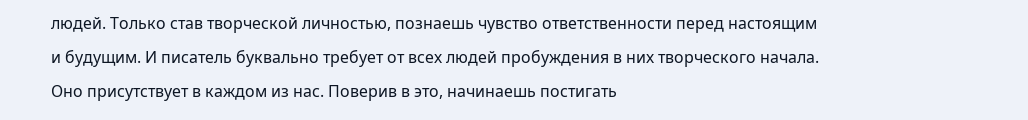людей. Только став творческой личностью, познаешь чувство ответственности перед настоящим и будущим. И писатель буквально требует от всех людей пробуждения в них творческого начала. Оно присутствует в каждом из нас. Поверив в это, начинаешь постигать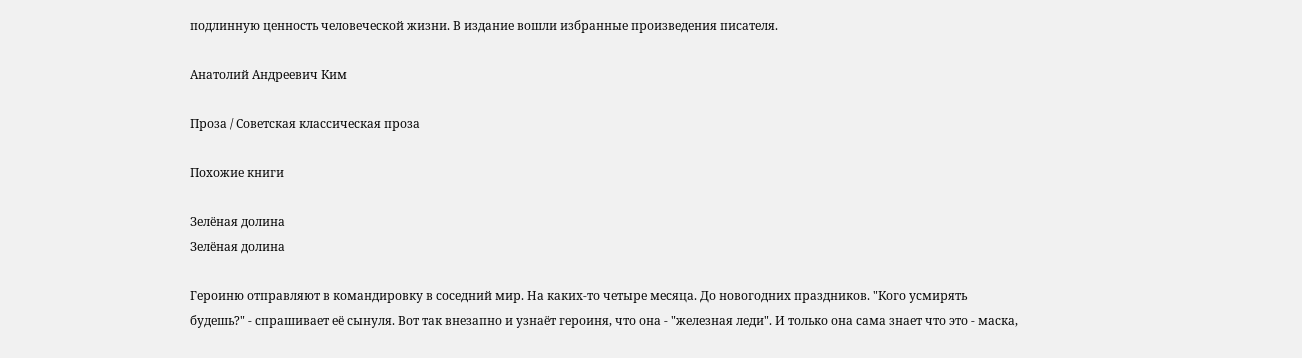подлинную ценность человеческой жизни. В издание вошли избранные произведения писателя.

Анатолий Андреевич Ким

Проза / Советская классическая проза

Похожие книги

Зелёная долина
Зелёная долина

Героиню отправляют в командировку в соседний мир. На каких-то четыре месяца. До новогодних праздников. "Кого усмирять будешь?" - спрашивает её сынуля. Вот так внезапно и узнаёт героиня, что она - "железная леди". И только она сама знает что это - маска,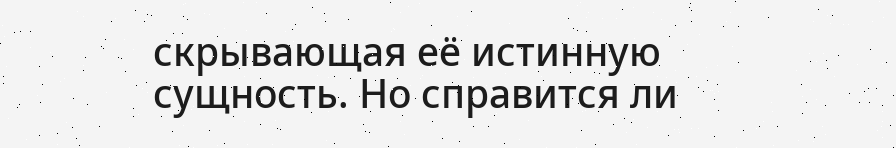скрывающая её истинную сущность. Но справится ли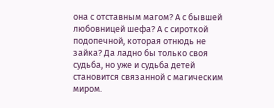она с отставным магом? А с бывшей любовницей шефа? А с сироткой подопечной, которая отнюдь не зайка? Да ладно бы только своя судьба, но уже и судьба детей становится связанной с магическим миром.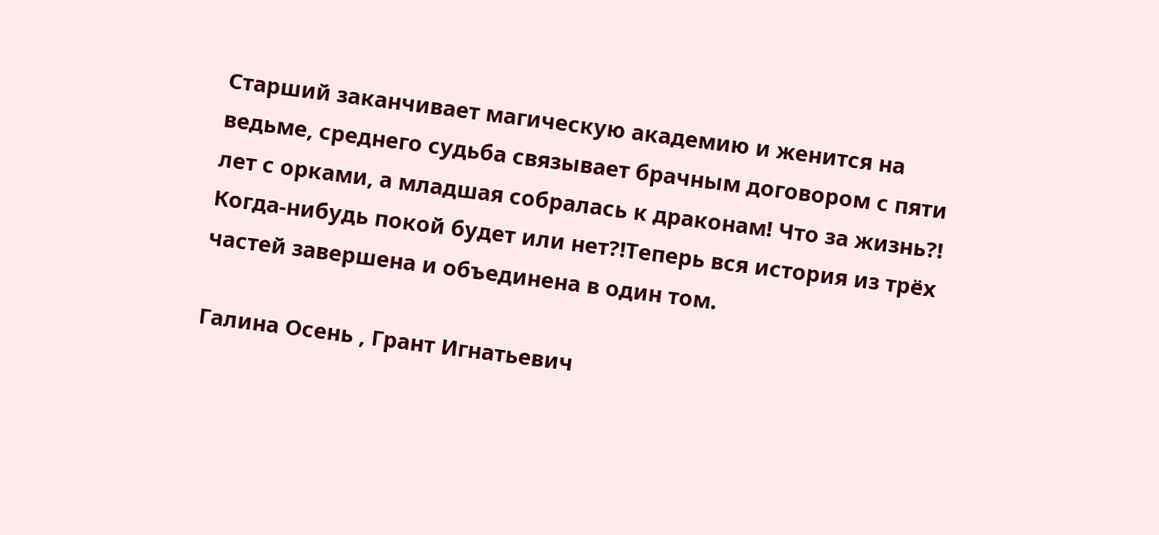Старший заканчивает магическую академию и женится на ведьме, среднего судьба связывает брачным договором с пяти лет с орками, а младшая собралась к драконам! Что за жизнь?! Когда-нибудь покой будет или нет?!Теперь вся история из трёх частей завершена и объединена в один том.

Галина Осень , Грант Игнатьевич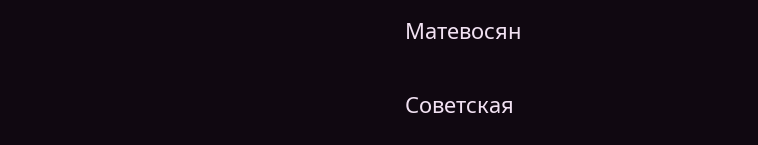Матевосян

Советская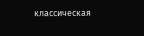классическая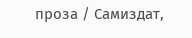проза / Самиздат,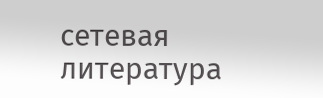сетевая литература